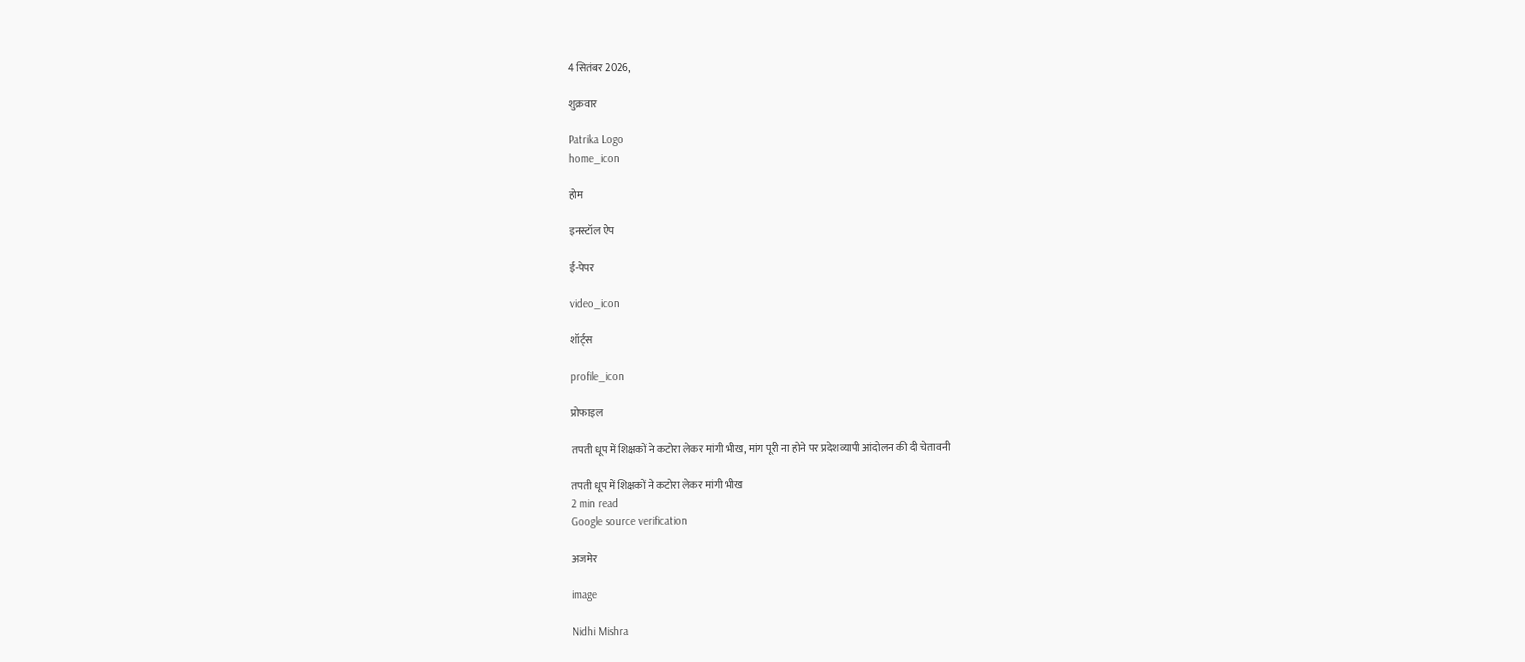4 सितंबर 2026,

शुक्रवार

Patrika Logo
home_icon

होम

इनस्टॉल ऐप

ई-पेपर

video_icon

शॉर्ट्स

profile_icon

प्रोफाइल

तपती धूप में शिक्षकों ने कटोरा लेकर मांगी भीख, मांग पूरी ना होने पर प्रदेशव्यापी आंदोलन की दी चेतावनी

तपती धूप में शिक्षकों ने कटोरा लेकर मांगी भीख
2 min read
Google source verification

अजमेर

image

Nidhi Mishra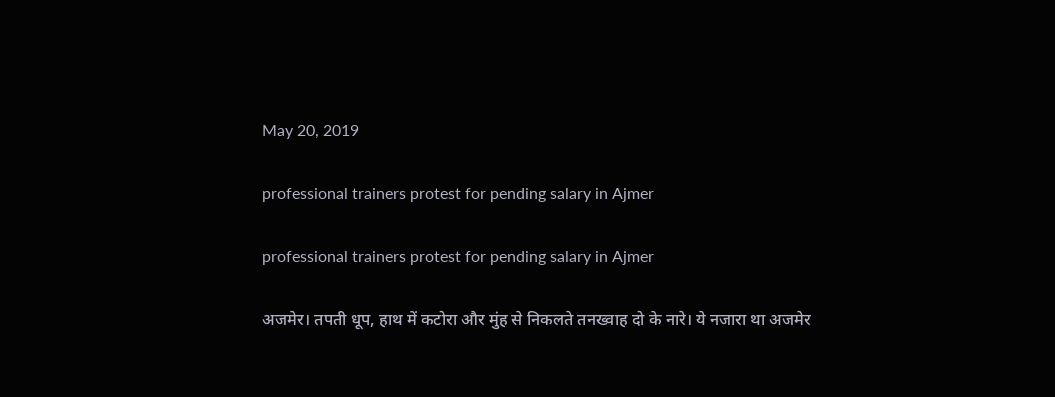May 20, 2019

professional trainers protest for pending salary in Ajmer

professional trainers protest for pending salary in Ajmer

अजमेर। तपती धूप, हाथ में कटोरा और मुंह से निकलते तनख्वाह दो के नारे। ये नजारा था अजमेर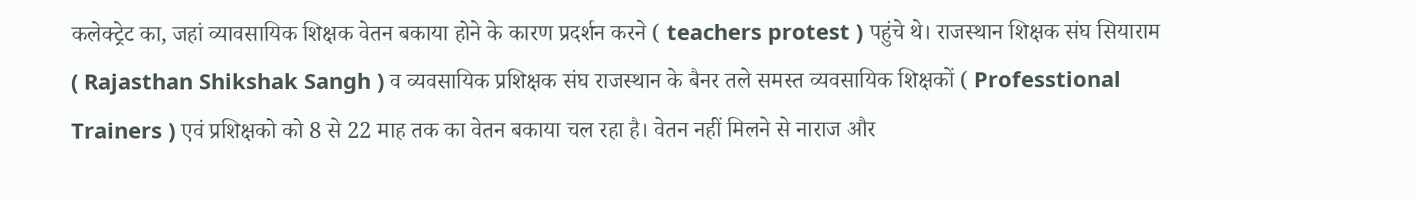कलेक्ट्रेट का, जहां व्यावसायिक शिक्षक वेतन बकाया होने के कारण प्रदर्शन करने ( teachers protest ) पहुंचे थे। राजस्थान शिक्षक संघ सियाराम ( Rajasthan Shikshak Sangh ) व व्यवसायिक प्रशिक्षक संघ राजस्थान के बैनर तले समस्त व्यवसायिक शिक्षकों ( Professtional Trainers ) एवं प्रशिक्षको को 8 से 22 माह तक का वेतन बकाया चल रहा है। वेतन नहीं मिलने से नाराज और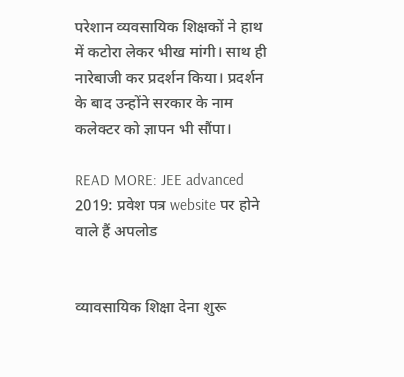परेशान व्यवसायिक शिक्षकों ने हाथ में कटोरा लेकर भीख मांगी। साथ ही नारेबाजी कर प्रदर्शन किया। प्रदर्शन के बाद उन्होंने सरकार के नाम कलेक्टर को ज्ञापन भी सौंपा।

READ MORE: JEE advanced 2019: प्रवेश पत्र website पर होने वाले हैं अपलोड


व्यावसायिक शिक्षा देना शुरू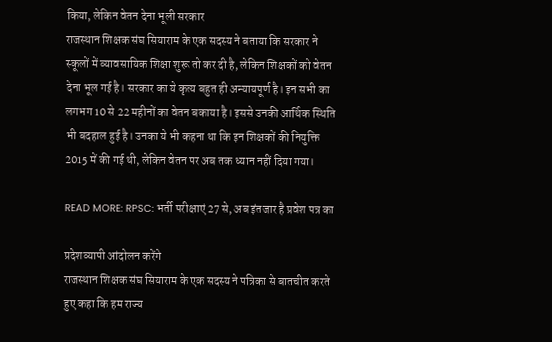किया, लेकिन वेतन देना भूली सरकार
राजस्थान शिक्षक संघ सियाराम के एक सदस्य ने बताया कि सरकार ने स्कूलों में व्यावसायिक शिक्षा शुरू तो कर दी है, लेकिन शिक्षकों को वेतन देना भूल गई है। सरकार का ये कृत्य बहुत ही अन्यायपूर्ण है। इन सभी का लगभग 10 से 22 महीनों का वेतन बकाया है। इससे उनकी आर्थिक स्थिति भी बदहाल हुई है। उनका ये भी कहना था कि इन शिक्षकों की नियुक्ति 2015 में की गई थी, लेकिन वेतन पर अब तक ध्यान नहीं दिया गया।

READ MORE: RPSC: भर्ती परीक्षाएं 27 से, अब इंतजार है प्रवेश पत्र का

प्रदेशव्यापी आंदोलन करेंगे
राजस्थान शिक्षक संघ सियाराम के एक सदस्य ने पत्रिका से बातचीत करते हुए कहा कि हम राज्य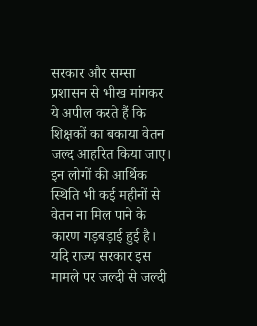सरकार और सम्सा प्रशासन से भीख मांगकर ये अपील करते हैं कि शिक्षकों का बकाया वेतन जल्द आहरित किया जाए। इन लोगों की आर्थिक स्थिति भी कई महीनों से वेतन ना मिल पाने के कारण गड़बड़ाई हुई है। यदि राज्य सरकार इस मामले पर जल्दी से जल्दी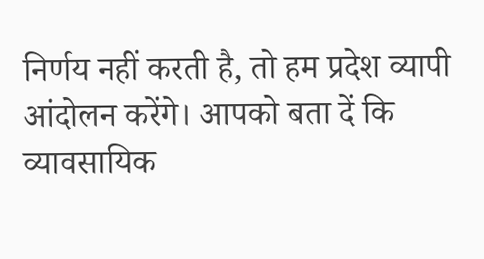निर्णय नहीं करती है, तो हम प्रदेश व्यापी आंदोलन करेंगे। आपको बता दें कि व्यावसायिक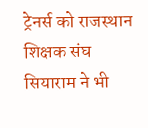ट्रेनर्स को राजस्थान शिक्षक संघ सियाराम ने भी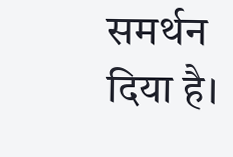समर्थन दिया है।